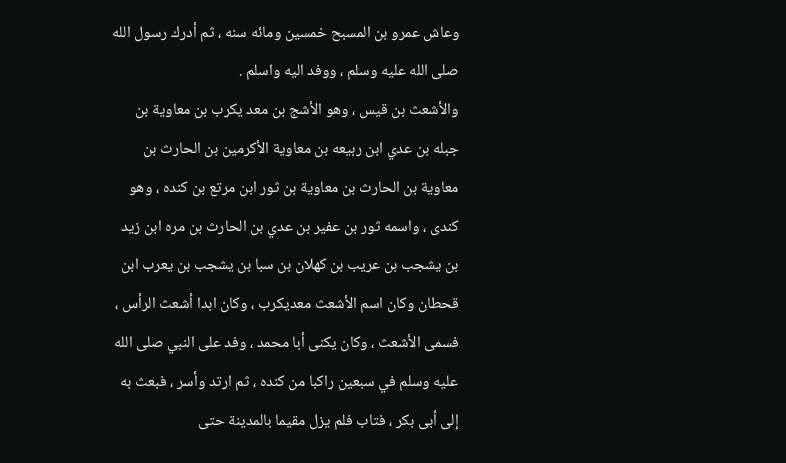وعاش عمرو بن المسبح خمسين ومائه سنه ، ثم أدرك رسول الله صلى الله عليه وسلم ، ووفد اليه واسلم .
والأشعث بن قيس ، وهو الأشج بن معد يكرب بن معاوية بن جبله بن عدي ابن ربيعه بن معاوية الأكرمين بن الحارث بن معاوية بن الحارث بن معاوية بن ثور ابن مرتع بن كنده ، وهو كندى ، واسمه ثور بن عفير بن عدي بن الحارث بن مره ابن زيد بن يشجب بن عريب بن كهلان بن سبا بن يشجب بن يعرب ابن قحطان وكان اسم الأشعث معديكرب ، وكان ابدا أشعث الرأس ، فسمى الأشعث ، وكان يكنى أبا محمد ، وفد على النبي صلى الله عليه وسلم في سبعين راكبا من كنده ، ثم ارتد وأسر ، فبعث به إلى أبى بكر ، فتاب فلم يزل مقيما بالمدينة حتى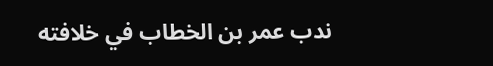ندب عمر بن الخطاب في خلافته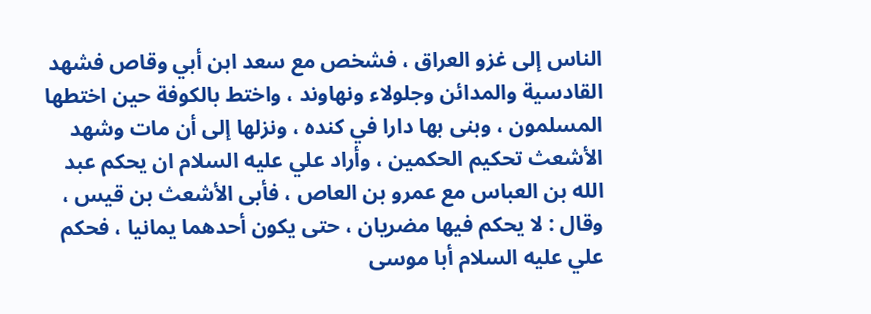الناس إلى غزو العراق ، فشخص مع سعد ابن أبي وقاص فشهد القادسية والمدائن وجلولاء ونهاوند ، واختط بالكوفة حين اختطها المسلمون ، وبنى بها دارا في كنده ، ونزلها إلى أن مات وشهد الأشعث تحكيم الحكمين ، وأراد علي عليه السلام ان يحكم عبد الله بن العباس مع عمرو بن العاص ، فأبى الأشعث بن قيس ، وقال : لا يحكم فيها مضريان ، حتى يكون أحدهما يمانيا ، فحكم علي عليه السلام أبا موسى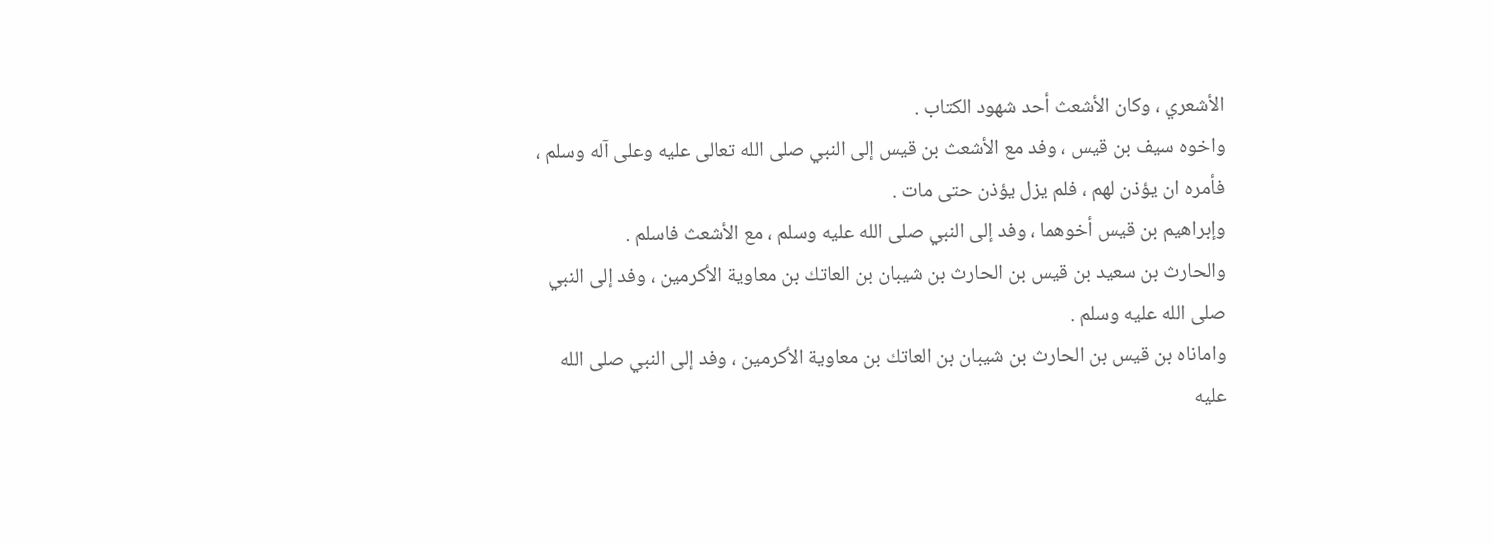الأشعري ، وكان الأشعث أحد شهود الكتاب .
واخوه سيف بن قيس ، وفد مع الأشعث بن قيس إلى النبي صلى الله تعالى عليه وعلى آله وسلم ، فأمره ان يؤذن لهم ، فلم يزل يؤذن حتى مات .
وإبراهيم بن قيس أخوهما ، وفد إلى النبي صلى الله عليه وسلم ، مع الأشعث فاسلم .
والحارث بن سعيد بن قيس بن الحارث بن شيبان بن العاتك بن معاوية الأكرمين ، وفد إلى النبي صلى الله عليه وسلم .
واماناه بن قيس بن الحارث بن شيبان بن العاتك بن معاوية الأكرمين ، وفد إلى النبي صلى الله عليه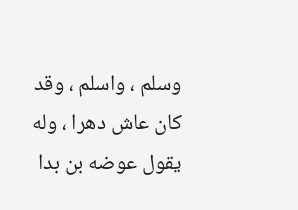وسلم ، واسلم ، وقد كان عاش دهرا ، وله يقول عوضه بن بدا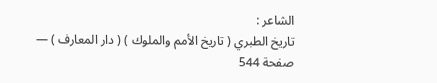الشاعر :
تاريخ الطبري ( تاريخ الأمم والملوك ) ( دار المعارف ) — صفحة 544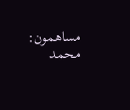مساهمون: محمد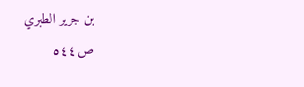بن جرير الطبري
ص٥٤٤